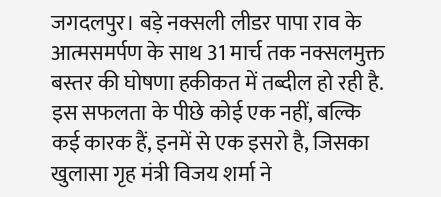जगदलपुर। बड़े नक्सली लीडर पापा राव के आत्मसमर्पण के साथ 31 मार्च तक नक्सलमुक्त बस्तर की घोषणा हकीकत में तब्दील हो रही है. इस सफलता के पीछे कोई एक नहीं, बल्कि कई कारक हैं, इनमें से एक इसरो है, जिसका खुलासा गृह मंत्री विजय शर्मा ने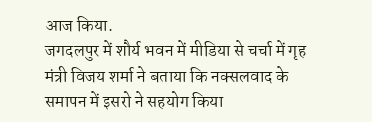आज किया.
जगदलपुर में शौर्य भवन में मीडिया से चर्चा में गृह मंत्री विजय शर्मा ने बताया कि नक्सलवाद के समापन में इसरो ने सहयोग किया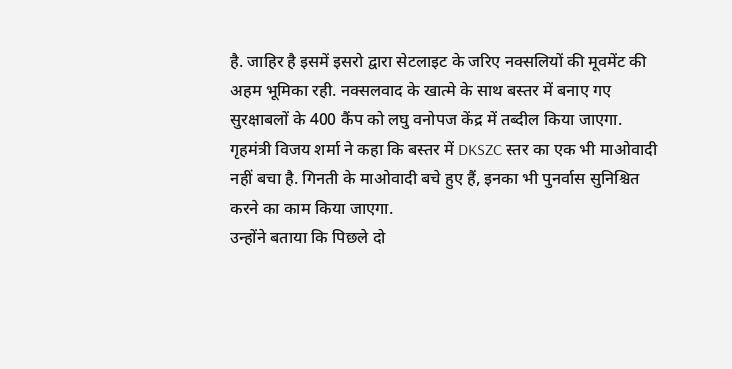है. जाहिर है इसमें इसरो द्वारा सेटलाइट के जरिए नक्सलियों की मूवमेंट की अहम भूमिका रही. नक्सलवाद के खात्मे के साथ बस्तर में बनाए गए सुरक्षाबलों के 400 कैंप को लघु वनोपज केंद्र में तब्दील किया जाएगा.
गृहमंत्री विजय शर्मा ने कहा कि बस्तर में DKSZC स्तर का एक भी माओवादी नहीं बचा है. गिनती के माओवादी बचे हुए हैं, इनका भी पुनर्वास सुनिश्चित करने का काम किया जाएगा.
उन्होंने बताया कि पिछले दो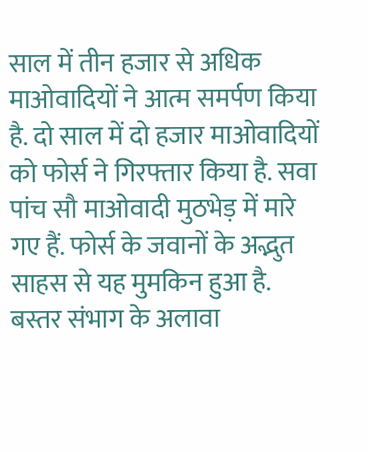साल में तीन हजार से अधिक माओवादियों ने आत्म समर्पण किया है. दो साल में दो हजार माओवादियों को फोर्स ने गिरफ्तार किया है. सवा पांच सौ माओवादी मुठभेड़ में मारे गए हैं. फोर्स के जवानों के अद्भुत साहस से यह मुमकिन हुआ है. बस्तर संभाग के अलावा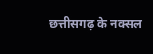छत्तीसगढ़ के नक्सल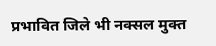प्रभावित जिले भी नक्सल मुक्त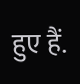हुए हैं.